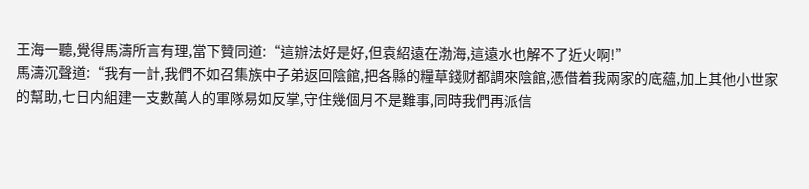王海一聽,覺得馬濤所言有理,當下贊同道:“這辦法好是好,但袁紹遠在渤海,這遠水也解不了近火啊!”
馬濤沉聲道:“我有一計,我們不如召集族中子弟返回陰館,把各縣的糧草錢财都調來陰館,憑借着我兩家的底蘊,加上其他小世家的幫助,七日内組建一支數萬人的軍隊易如反掌,守住幾個月不是難事,同時我們再派信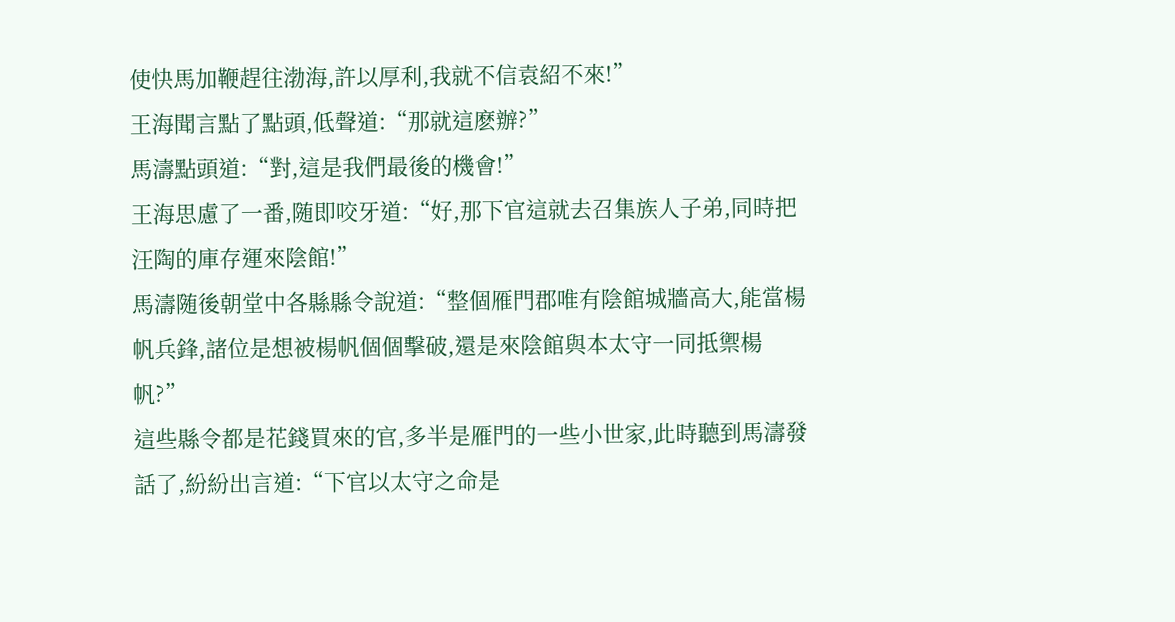使快馬加鞭趕往渤海,許以厚利,我就不信袁紹不來!”
王海聞言點了點頭,低聲道:“那就這麽辦?”
馬濤點頭道:“對,這是我們最後的機會!”
王海思慮了一番,随即咬牙道:“好,那下官這就去召集族人子弟,同時把汪陶的庫存運來陰館!”
馬濤随後朝堂中各縣縣令說道:“整個雁門郡唯有陰館城牆高大,能當楊帆兵鋒,諸位是想被楊帆個個擊破,還是來陰館與本太守一同抵禦楊帆?”
這些縣令都是花錢買來的官,多半是雁門的一些小世家,此時聽到馬濤發話了,紛紛出言道:“下官以太守之命是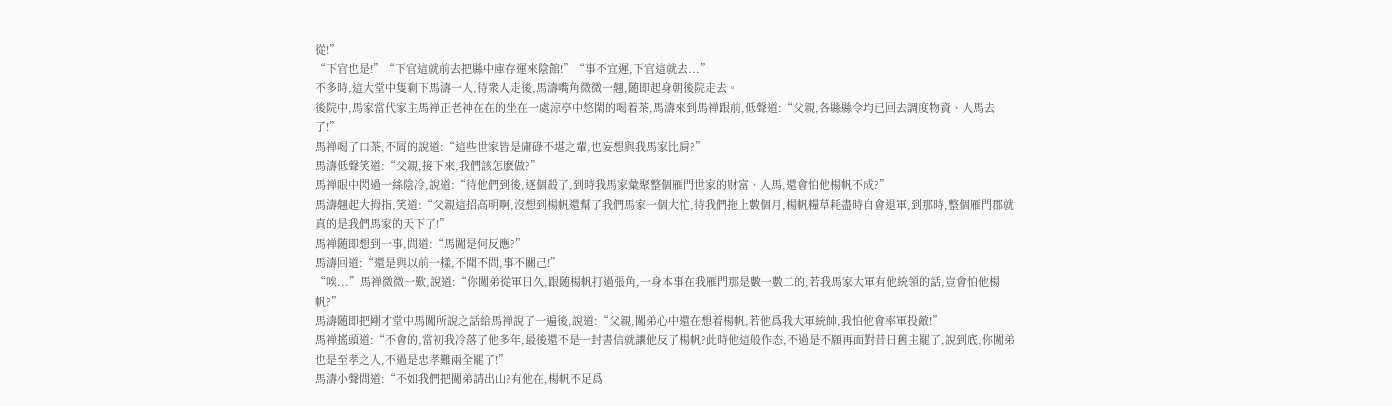從!”
“下官也是!”“下官這就前去把縣中庫存運來陰館!”“事不宜遲,下官這就去...”
不多時,這大堂中隻剩下馬濤一人,待衆人走後,馬濤嘴角微微一翹,随即起身朝後院走去。
後院中,馬家當代家主馬禅正老神在在的坐在一處涼亭中悠閑的喝着茶,馬濤來到馬禅跟前,低聲道:“父親,各縣縣令均已回去調度物資、人馬去了!”
馬禅喝了口茶,不屑的說道:“這些世家皆是庸碌不堪之輩,也妄想與我馬家比肩?”
馬濤低聲笑道:“父親,接下來,我們該怎麽做?”
馬禅眼中閃過一絲陰冷,說道:“待他們到後,逐個殺了,到時我馬家彙聚整個雁門世家的财富、人馬,還會怕他楊帆不成?”
馬濤翹起大拇指,笑道:“父親這招高明啊,沒想到楊帆還幫了我們馬家一個大忙,待我們拖上數個月,楊帆糧草耗盡時自會退軍,到那時,整個雁門郡就真的是我們馬家的天下了!”
馬禅随即想到一事,問道:“馬闖是何反應?”
馬濤回道:“還是與以前一樣,不聞不問,事不關己!”
“唉...”馬禅微微一歎,說道:“你闖弟從軍日久,跟随楊帆打過張角,一身本事在我雁門那是數一數二的,若我馬家大軍有他統領的話,豈會怕他楊帆?”
馬濤随即把剛才堂中馬闖所說之話給馬禅說了一遍後,說道:“父親,闖弟心中還在想着楊帆,若他爲我大軍統帥,我怕他會率軍投敵!”
馬禅搖頭道:“不會的,當初我冷落了他多年,最後還不是一封書信就讓他反了楊帆?此時他這般作态,不過是不願再面對昔日舊主罷了,說到底,你闖弟也是至孝之人,不過是忠孝難兩全罷了!”
馬濤小聲問道:“不如我們把闖弟請出山?有他在,楊帆不足爲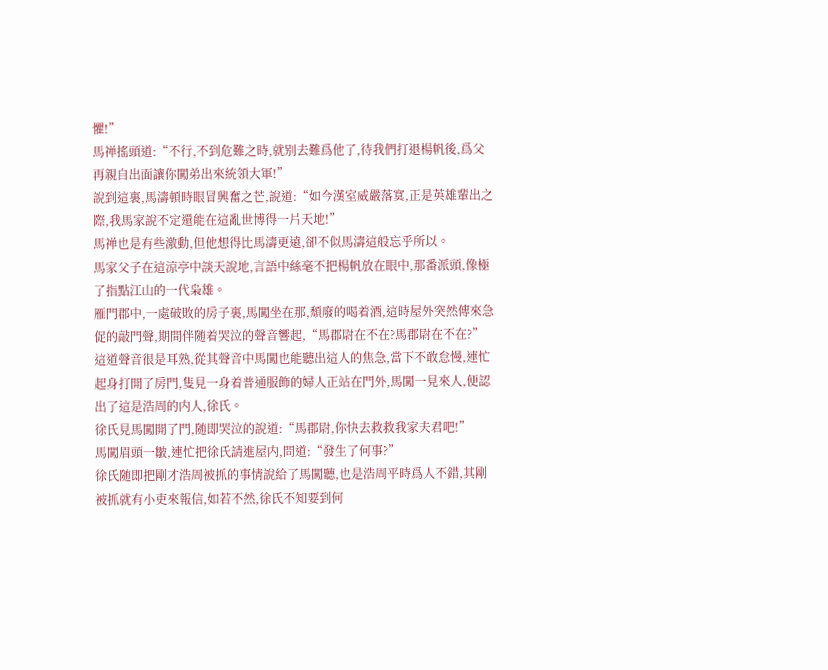懼!”
馬禅搖頭道:“不行,不到危難之時,就别去難爲他了,待我們打退楊帆後,爲父再親自出面讓你闖弟出來統領大軍!”
說到這裏,馬濤頓時眼冒興奮之芒,說道:“如今漢室威嚴落寞,正是英雄輩出之際,我馬家說不定還能在這亂世博得一片天地!”
馬禅也是有些激動,但他想得比馬濤更遠,卻不似馬濤這般忘乎所以。
馬家父子在這涼亭中談天說地,言語中絲毫不把楊帆放在眼中,那番派頭,像極了指點江山的一代枭雄。
雁門郡中,一處破敗的房子裏,馬闖坐在那,頹廢的喝着酒,這時屋外突然傳來急促的敲門聲,期間伴随着哭泣的聲音響起,“馬郡尉在不在?馬郡尉在不在?”
這道聲音很是耳熟,從其聲音中馬闖也能聽出這人的焦急,當下不敢怠慢,連忙起身打開了房門,隻見一身着普通服飾的婦人正站在門外,馬闖一見來人,便認出了這是浩周的内人,徐氏。
徐氏見馬闖開了門,随即哭泣的說道:“馬郡尉,你快去救救我家夫君吧!”
馬闖眉頭一皺,連忙把徐氏請進屋内,問道:“發生了何事?”
徐氏随即把剛才浩周被抓的事情說給了馬闖聽,也是浩周平時爲人不錯,其剛被抓就有小吏來報信,如若不然,徐氏不知要到何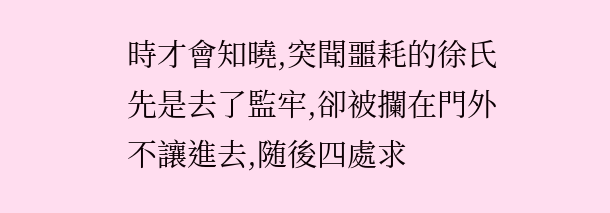時才會知曉,突聞噩耗的徐氏先是去了監牢,卻被攔在門外不讓進去,随後四處求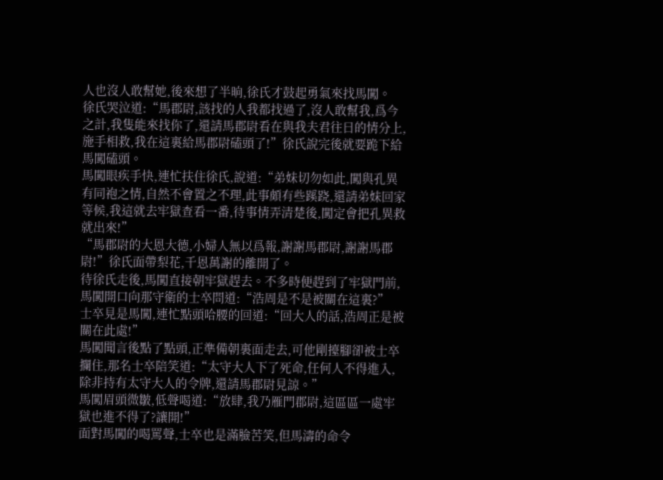人也沒人敢幫她,後來想了半晌,徐氏才鼓起勇氣來找馬闖。
徐氏哭泣道:“馬郡尉,該找的人我都找過了,沒人敢幫我,爲今之計,我隻能來找你了,還請馬郡尉看在與我夫君往日的情分上,施手相救,我在這裏給馬郡尉磕頭了!”徐氏說完後就要跪下給馬闖磕頭。
馬闖眼疾手快,連忙扶住徐氏,說道:“弟妹切勿如此,闖與孔異有同袍之情,自然不會置之不理,此事頗有些蹊跷,還請弟妹回家等候,我這就去牢獄查看一番,待事情弄清楚後,闖定會把孔異救就出來!”
“馬郡尉的大恩大德,小婦人無以爲報,謝謝馬郡尉,謝謝馬郡尉!”徐氏面帶梨花,千恩萬謝的離開了。
待徐氏走後,馬闖直接朝牢獄趕去。不多時便趕到了牢獄門前,馬闖開口向那守衛的士卒問道:“浩周是不是被關在這裏?”
士卒見是馬闖,連忙點頭哈腰的回道:“回大人的話,浩周正是被關在此處!”
馬闖聞言後點了點頭,正準備朝裏面走去,可他剛擡腳卻被士卒攔住,那名士卒陪笑道:“太守大人下了死命,任何人不得進入,除非持有太守大人的令牌,還請馬郡尉見諒。”
馬闖眉頭微皺,低聲喝道:“放肆,我乃雁門郡尉,這區區一處牢獄也進不得了?讓開!”
面對馬闖的喝罵聲,士卒也是滿臉苦笑,但馬濤的命令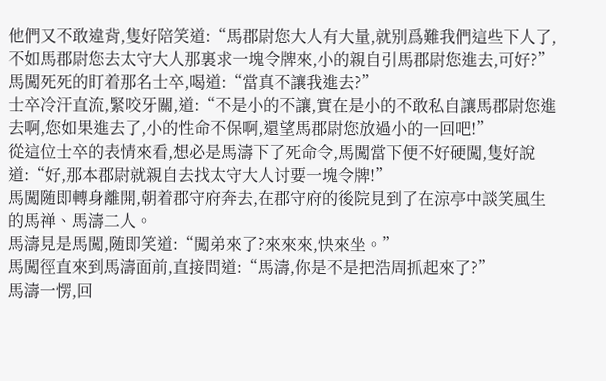他們又不敢違背,隻好陪笑道:“馬郡尉您大人有大量,就别爲難我們這些下人了,不如馬郡尉您去太守大人那裏求一塊令牌來,小的親自引馬郡尉您進去,可好?”
馬闖死死的盯着那名士卒,喝道:“當真不讓我進去?”
士卒冷汗直流,緊咬牙關,道:“不是小的不讓,實在是小的不敢私自讓馬郡尉您進去啊,您如果進去了,小的性命不保啊,還望馬郡尉您放過小的一回吧!”
從這位士卒的表情來看,想必是馬濤下了死命令,馬闖當下便不好硬闖,隻好說道:“好,那本郡尉就親自去找太守大人讨要一塊令牌!”
馬闖随即轉身離開,朝着郡守府奔去,在郡守府的後院見到了在涼亭中談笑風生的馬禅、馬濤二人。
馬濤見是馬闖,随即笑道:“闖弟來了?來來來,快來坐。”
馬闖徑直來到馬濤面前,直接問道:“馬濤,你是不是把浩周抓起來了?”
馬濤一愣,回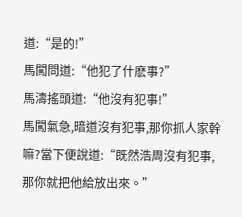道:“是的!”
馬闖問道:“他犯了什麽事?”
馬濤搖頭道:“他沒有犯事!”
馬闖氣急,暗道沒有犯事,那你抓人家幹嘛?當下便說道:“既然浩周沒有犯事,那你就把他給放出來。”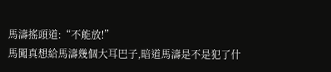馬濤搖頭道:“不能放!”
馬闖真想給馬濤幾個大耳巴子,暗道馬濤是不是犯了什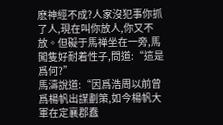麽神經不成?人家沒犯事你抓了人,現在叫你放人,你又不放。但礙于馬禅坐在一旁,馬闖隻好耐着性子,問道:“這是爲何?”
馬濤說道:“因爲浩周以前曾爲楊帆出謀劃策,如今楊帆大軍在定襄郡蠢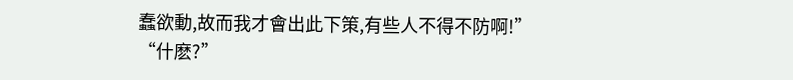蠢欲動,故而我才會出此下策,有些人不得不防啊!”
“什麽?”